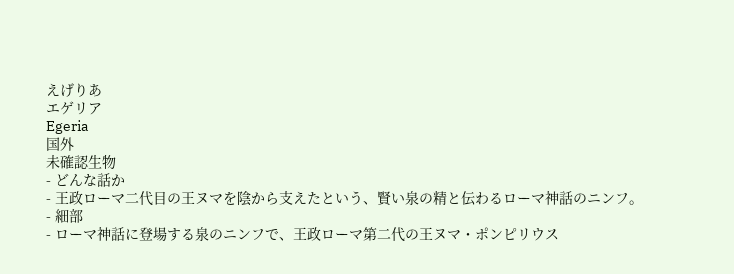えげりあ
エゲリア
Egeria
国外
未確認生物
- どんな話か
- 王政ローマ二代目の王ヌマを陰から支えたという、賢い泉の精と伝わるローマ神話のニンフ。
- 細部
- ローマ神話に登場する泉のニンフで、王政ローマ第二代の王ヌマ・ポンピリウス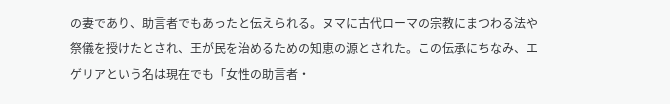の妻であり、助言者でもあったと伝えられる。ヌマに古代ローマの宗教にまつわる法や祭儀を授けたとされ、王が民を治めるための知恵の源とされた。この伝承にちなみ、エゲリアという名は現在でも「女性の助言者・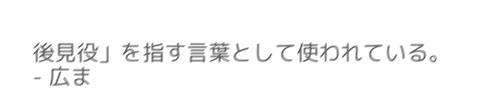後見役」を指す言葉として使われている。
- 広ま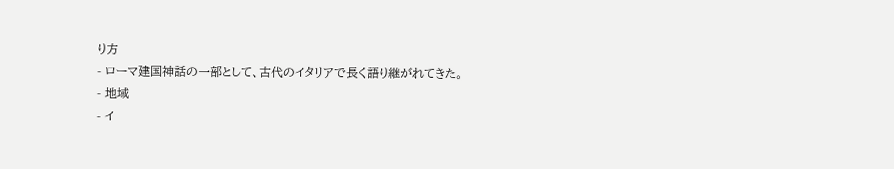り方
- ローマ建国神話の一部として、古代のイタリアで長く語り継がれてきた。
- 地域
- イ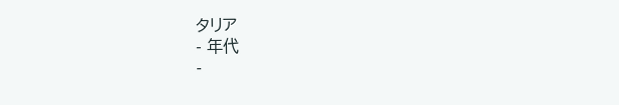タリア
- 年代
-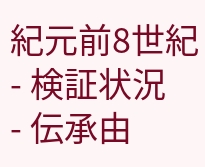紀元前8世紀
- 検証状況
- 伝承由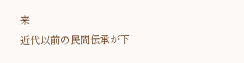来
近代以前の民間伝承が下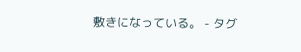敷きになっている。 - タグ